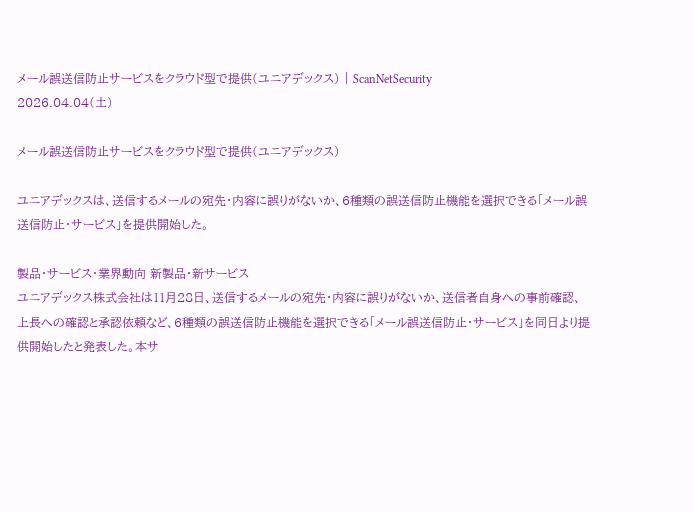メール誤送信防止サービスをクラウド型で提供(ユニアデックス) | ScanNetSecurity
2026.04.04(土)

メール誤送信防止サービスをクラウド型で提供(ユニアデックス)

ユニアデックスは、送信するメールの宛先・内容に誤りがないか、6種類の誤送信防止機能を選択できる「メール誤送信防止・サービス」を提供開始した。

製品・サービス・業界動向 新製品・新サービス
ユニアデックス株式会社は11月28日、送信するメールの宛先・内容に誤りがないか、送信者自身への事前確認、上長への確認と承認依頼など、6種類の誤送信防止機能を選択できる「メール誤送信防止・サービス」を同日より提供開始したと発表した。本サ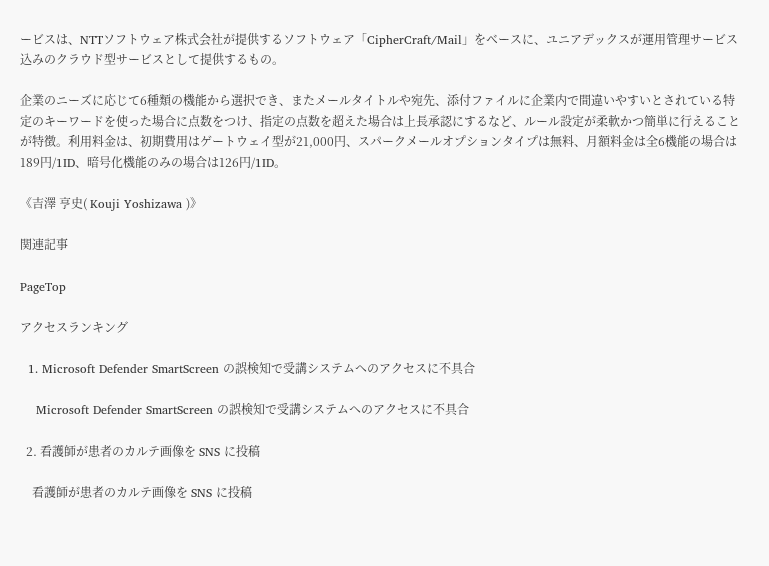ービスは、NTTソフトウェア株式会社が提供するソフトウェア「CipherCraft/Mail」をベースに、ユニアデックスが運用管理サービス込みのクラウド型サービスとして提供するもの。

企業のニーズに応じて6種類の機能から選択でき、またメールタイトルや宛先、添付ファイルに企業内で間違いやすいとされている特定のキーワードを使った場合に点数をつけ、指定の点数を超えた場合は上長承認にするなど、ルール設定が柔軟かつ簡単に行えることが特徴。利用料金は、初期費用はゲートウェイ型が21,000円、スパークメールオプションタイプは無料、月額料金は全6機能の場合は189円/1ID、暗号化機能のみの場合は126円/1ID。

《吉澤 亨史( Kouji Yoshizawa )》

関連記事

PageTop

アクセスランキング

  1. Microsoft Defender SmartScreen の誤検知で受講システムへのアクセスに不具合

    Microsoft Defender SmartScreen の誤検知で受講システムへのアクセスに不具合

  2. 看護師が患者のカルテ画像を SNS に投稿

    看護師が患者のカルテ画像を SNS に投稿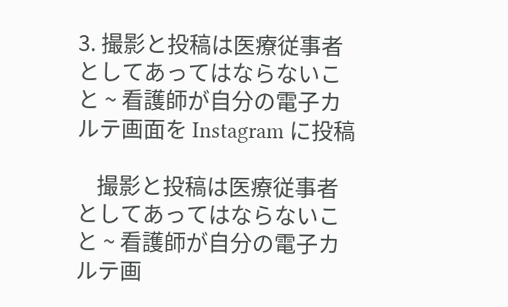3. 撮影と投稿は医療従事者としてあってはならないこと ~ 看護師が自分の電子カルテ画面を Instagram に投稿

    撮影と投稿は医療従事者としてあってはならないこと ~ 看護師が自分の電子カルテ画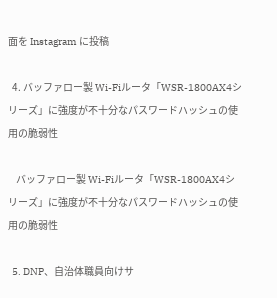面を Instagram に投稿

  4. バッファロー製 Wi-Fiルータ「WSR-1800AX4シリーズ」に強度が不十分なパスワードハッシュの使用の脆弱性

    バッファロー製 Wi-Fiルータ「WSR-1800AX4シリーズ」に強度が不十分なパスワードハッシュの使用の脆弱性

  5. DNP、自治体職員向けサ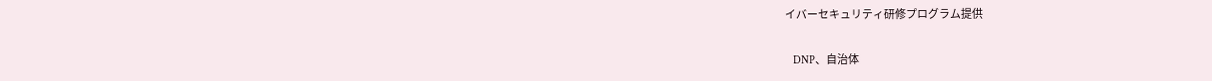イバーセキュリティ研修プログラム提供

    DNP、自治体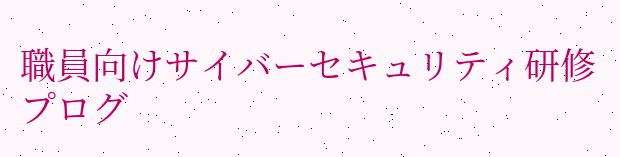職員向けサイバーセキュリティ研修プログ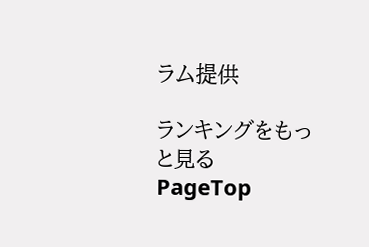ラム提供

ランキングをもっと見る
PageTop